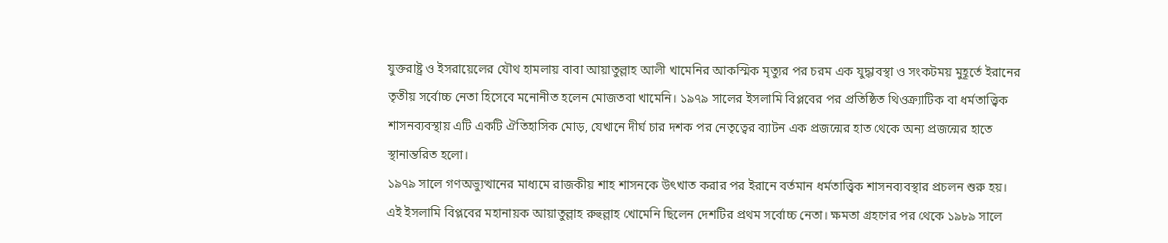যুক্তরাষ্ট্র ও ইসরায়েলের যৌথ হামলায় বাবা আয়াতুল্লাহ আলী খামেনির আকস্মিক মৃত্যুর পর চরম এক যুদ্ধাবস্থা ও সংকটময় মুহূর্তে ইরানের তৃতীয় সর্বোচ্চ নেতা হিসেবে মনোনীত হলেন মোজতবা খামেনি। ১৯৭৯ সালের ইসলামি বিপ্লবের পর প্রতিষ্ঠিত থিওক্র্যাটিক বা ধর্মতাত্ত্বিক শাসনব্যবস্থায় এটি একটি ঐতিহাসিক মোড়, যেখানে দীর্ঘ চার দশক পর নেতৃত্বের ব্যাটন এক প্রজন্মের হাত থেকে অন্য প্রজন্মের হাতে স্থানান্তরিত হলো।
১৯৭৯ সালে গণঅভ্যুত্থানের মাধ্যমে রাজকীয় শাহ শাসনকে উৎখাত করার পর ইরানে বর্তমান ধর্মতাত্ত্বিক শাসনব্যবস্থার প্রচলন শুরু হয়। এই ইসলামি বিপ্লবের মহানায়ক আয়াতুল্লাহ রুহুল্লাহ খোমেনি ছিলেন দেশটির প্রথম সর্বোচ্চ নেতা। ক্ষমতা গ্রহণের পর থেকে ১৯৮৯ সালে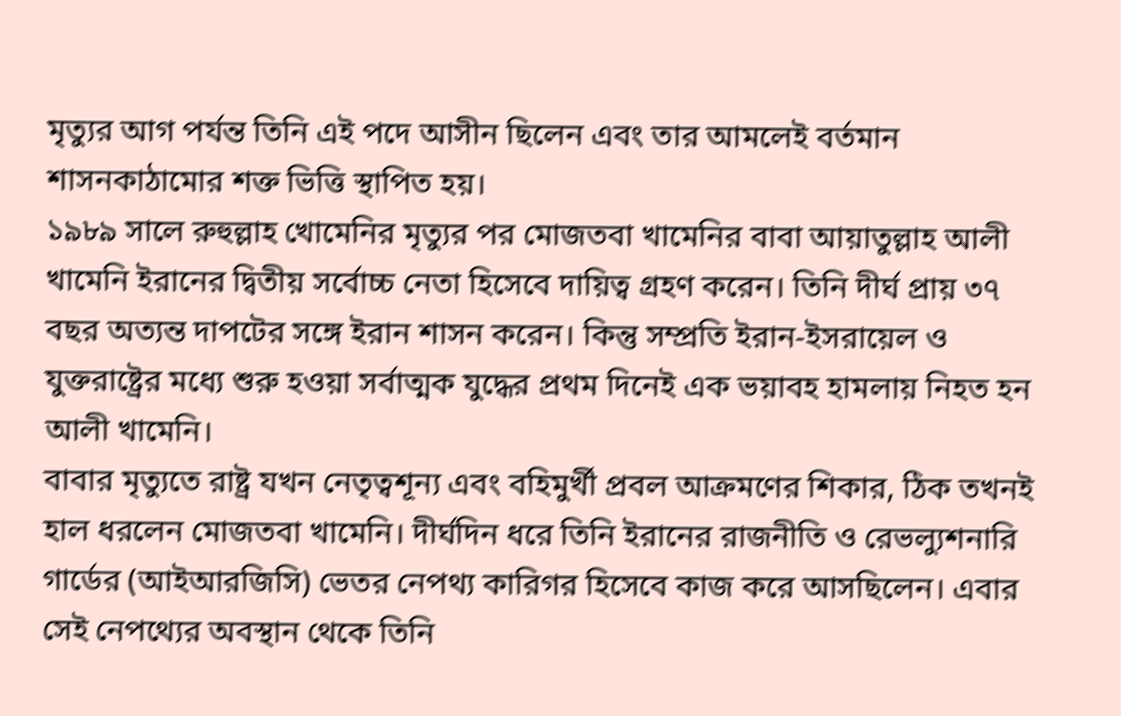মৃত্যুর আগ পর্যন্ত তিনি এই পদে আসীন ছিলেন এবং তার আমলেই বর্তমান শাসনকাঠামোর শক্ত ভিত্তি স্থাপিত হয়।
১৯৮৯ সালে রুহুল্লাহ খোমেনির মৃত্যুর পর মোজতবা খামেনির বাবা আয়াতুল্লাহ আলী খামেনি ইরানের দ্বিতীয় সর্বোচ্চ নেতা হিসেবে দায়িত্ব গ্রহণ করেন। তিনি দীর্ঘ প্রায় ৩৭ বছর অত্যন্ত দাপটের সঙ্গে ইরান শাসন করেন। কিন্তু সম্প্রতি ইরান-ইসরায়েল ও যুক্তরাষ্ট্রের মধ্যে শুরু হওয়া সর্বাত্মক যুদ্ধের প্রথম দিনেই এক ভয়াবহ হামলায় নিহত হন আলী খামেনি।
বাবার মৃত্যুতে রাষ্ট্র যখন নেতৃত্বশূন্য এবং বহিমুর্খী প্রবল আক্রমণের শিকার, ঠিক তখনই হাল ধরলেন মোজতবা খামেনি। দীর্ঘদিন ধরে তিনি ইরানের রাজনীতি ও রেভল্যুশনারি গার্ডের (আইআরজিসি) ভেতর নেপথ্য কারিগর হিসেবে কাজ করে আসছিলেন। এবার সেই নেপথ্যের অবস্থান থেকে তিনি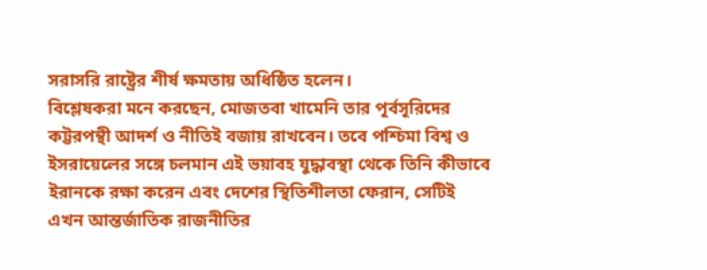সরাসরি রাষ্ট্রের শীর্ষ ক্ষমতায় অধিষ্ঠিত হলেন।
বিশ্লেষকরা মনে করছেন, মোজতবা খামেনি তার পূর্বসূরিদের কট্টরপন্থী আদর্শ ও নীতিই বজায় রাখবেন। তবে পশ্চিমা বিশ্ব ও ইসরায়েলের সঙ্গে চলমান এই ভয়াবহ যুদ্ধাবস্থা থেকে তিনি কীভাবে ইরানকে রক্ষা করেন এবং দেশের স্থিতিশীলতা ফেরান, সেটিই এখন আন্তর্জাতিক রাজনীতির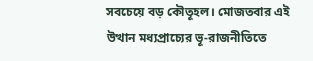সবচেয়ে বড় কৌতূহল। মোজতবার এই উত্থান মধ্যপ্রাচ্যের ভূ-রাজনীতিতে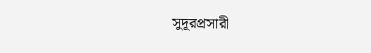সুদূরপ্রসারী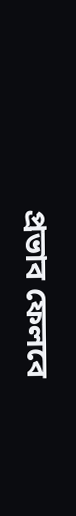প্রভাব ফেলবে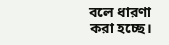বলে ধারণা করা হচ্ছে।